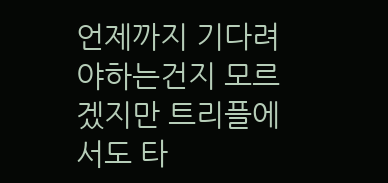언제까지 기다려야하는건지 모르겠지만 트리플에서도 타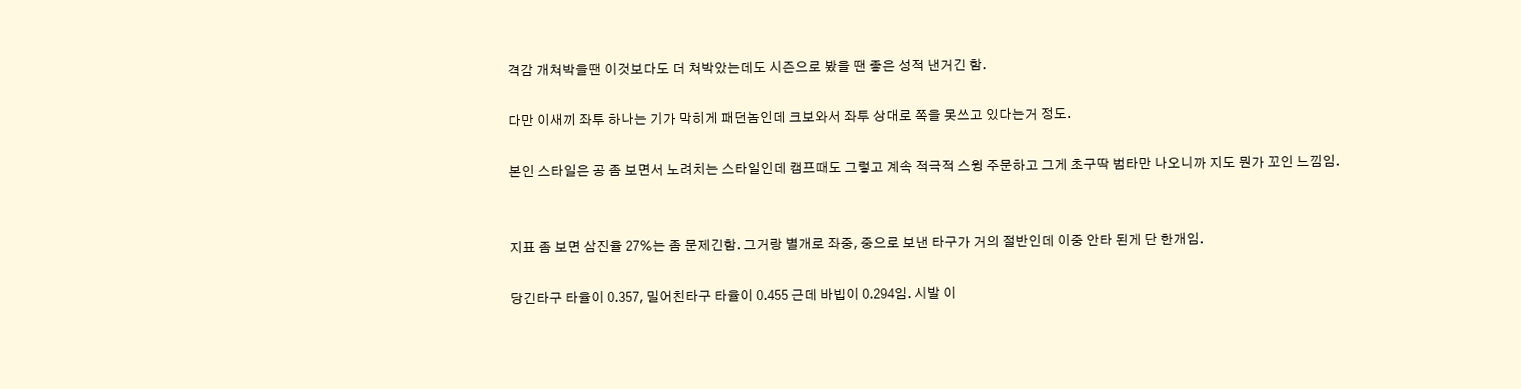격감 개쳐박을땐 이것보다도 더 쳐박았는데도 시즌으로 봤을 땐 좋은 성적 낸거긴 함.

다만 이새끼 좌투 하나는 기가 막히게 패던놈인데 크보와서 좌투 상대로 쪽을 못쓰고 있다는거 정도.

본인 스타일은 공 좀 보면서 노려치는 스타일인데 캠프때도 그렇고 계속 적극적 스윙 주문하고 그게 초구딱 범타만 나오니까 지도 뭔가 꼬인 느낌임.


지표 좀 보면 삼진율 27%는 좀 문제긴함. 그거랑 별개로 좌중, 중으로 보낸 타구가 거의 절반인데 이중 안타 된게 단 한개임.

당긴타구 타율이 0.357, 밀어친타구 타율이 0.455 근데 바빕이 0.294임. 시발 이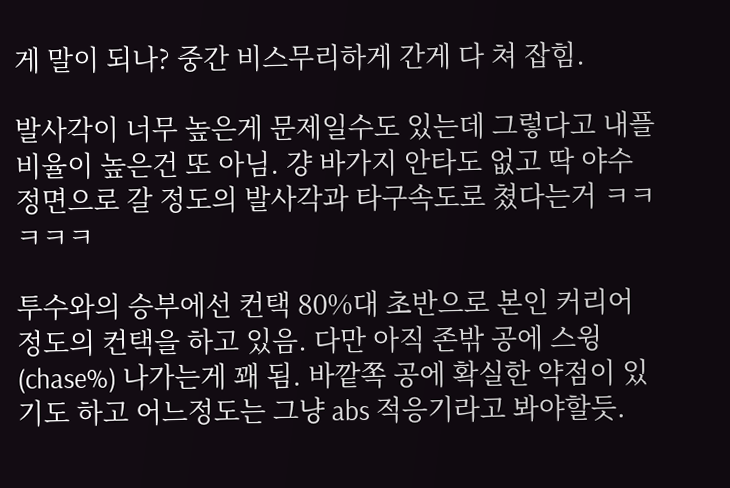게 말이 되나? 중간 비스무리하게 간게 다 쳐 잡힘.

발사각이 너무 높은게 문제일수도 있는데 그렇다고 내플 비율이 높은건 또 아님. 걍 바가지 안타도 없고 딱 야수 정면으로 갈 정도의 발사각과 타구속도로 쳤다는거 ㅋㅋㅋㅋㅋ

투수와의 승부에선 컨택 80%대 초반으로 본인 커리어정도의 컨택을 하고 있음. 다만 아직 존밖 공에 스윙(chase%) 나가는게 꽤 됨. 바깥쪽 공에 확실한 약점이 있기도 하고 어느정도는 그냥 abs 적응기라고 봐야할듯.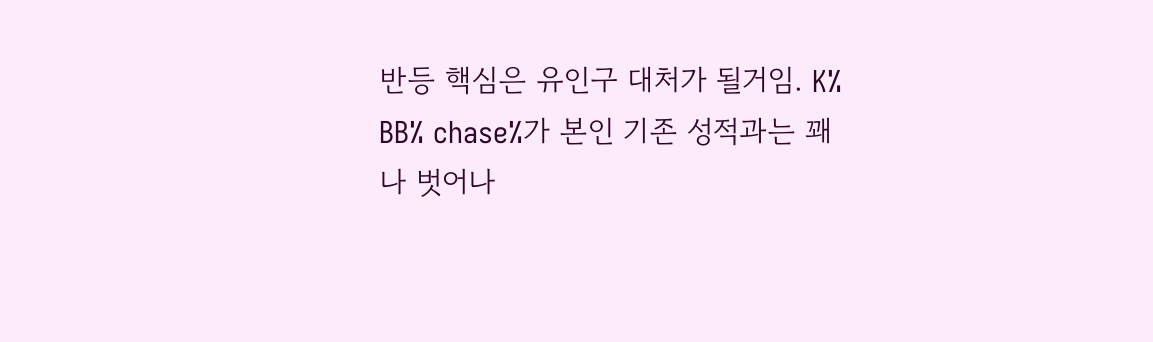반등 핵심은 유인구 대처가 될거임. K% BB% chase%가 본인 기존 성적과는 꽤나 벗어나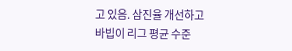고 있음. 삼진율 개선하고 바빕이 리그 평균 수준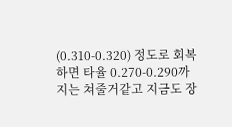(0.310-0.320) 정도로 회복하면 타율 0.270-0.290까지는 쳐줄거같고 지금도 장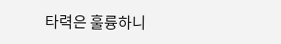타력은 훌륭하니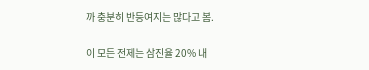까 충분히 반등여지는 많다고 봄.

이 모든 전제는 삼진율 20% 내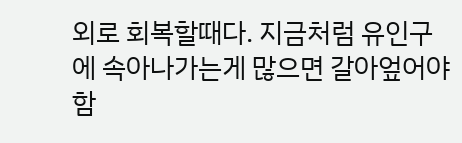외로 회복할때다. 지금처럼 유인구에 속아나가는게 많으면 갈아엎어야함